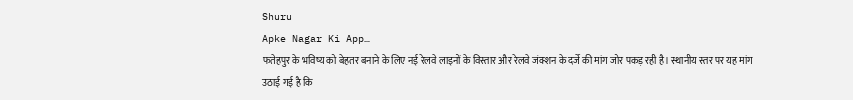Shuru
Apke Nagar Ki App…
फतेहपुर के भविष्य को बेहतर बनाने के लिए नई रेलवे लाइनों के विस्तार और रेलवे जंक्शन के दर्जे की मांग जोर पकड़ रही है। स्थानीय स्तर पर यह मांग उठाई गई है कि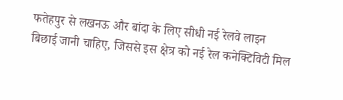फतेहपुर से लखनऊ और बांदा के लिए सीधी नई रेलवे लाइन बिछाई जानी चाहिए, जिससे इस क्षेत्र को नई रेल कनेक्टिविटी मिल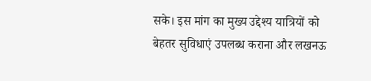सके। इस मांग का मुख्य उद्देश्य यात्रियों को बेहतर सुविधाएं उपलब्ध कराना और लखनऊ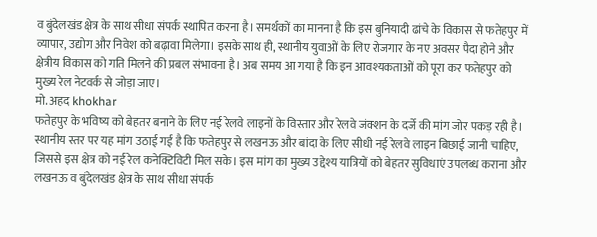व बुंदेलखंड क्षेत्र के साथ सीधा संपर्क स्थापित करना है। समर्थकों का मानना है कि इस बुनियादी ढांचे के विकास से फतेहपुर में व्यापार, उद्योग और निवेश को बढ़ावा मिलेगा। इसके साथ ही, स्थानीय युवाओं के लिए रोजगार के नए अवसर पैदा होने और क्षेत्रीय विकास को गति मिलने की प्रबल संभावना है। अब समय आ गया है कि इन आवश्यकताओं को पूरा कर फतेहपुर को मुख्य रेल नेटवर्क से जोड़ा जाए।
मो. अहद khokhar
फतेहपुर के भविष्य को बेहतर बनाने के लिए नई रेलवे लाइनों के विस्तार और रेलवे जंक्शन के दर्जे की मांग जोर पकड़ रही है। स्थानीय स्तर पर यह मांग उठाई गई है कि फतेहपुर से लखनऊ और बांदा के लिए सीधी नई रेलवे लाइन बिछाई जानी चाहिए, जिससे इस क्षेत्र को नई रेल कनेक्टिविटी मिल सके। इस मांग का मुख्य उद्देश्य यात्रियों को बेहतर सुविधाएं उपलब्ध कराना और लखनऊ व बुंदेलखंड क्षेत्र के साथ सीधा संपर्क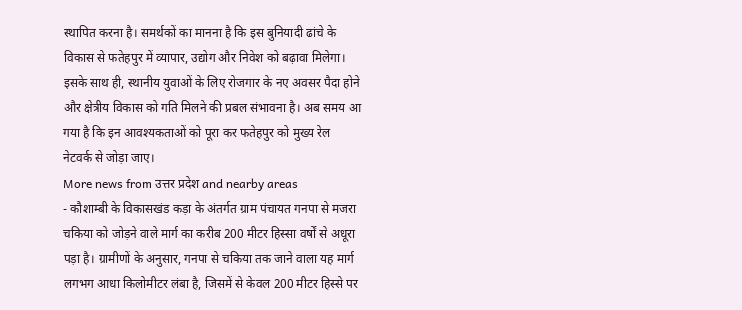स्थापित करना है। समर्थकों का मानना है कि इस बुनियादी ढांचे के विकास से फतेहपुर में व्यापार, उद्योग और निवेश को बढ़ावा मिलेगा। इसके साथ ही, स्थानीय युवाओं के लिए रोजगार के नए अवसर पैदा होने और क्षेत्रीय विकास को गति मिलने की प्रबल संभावना है। अब समय आ गया है कि इन आवश्यकताओं को पूरा कर फतेहपुर को मुख्य रेल नेटवर्क से जोड़ा जाए।
More news from उत्तर प्रदेश and nearby areas
- कौशाम्बी के विकासखंड कड़ा के अंतर्गत ग्राम पंचायत गनपा से मजरा चकिया को जोड़ने वाले मार्ग का करीब 200 मीटर हिस्सा वर्षों से अधूरा पड़ा है। ग्रामीणों के अनुसार, गनपा से चकिया तक जाने वाला यह मार्ग लगभग आधा किलोमीटर लंबा है, जिसमें से केवल 200 मीटर हिस्से पर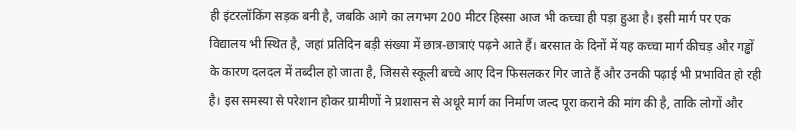ही इंटरलॉकिंग सड़क बनी है, जबकि आगे का लगभग 200 मीटर हिस्सा आज भी कच्चा ही पड़ा हुआ है। इसी मार्ग पर एक विद्यालय भी स्थित है, जहां प्रतिदिन बड़ी संख्या में छात्र-छात्राएं पढ़ने आते हैं। बरसात के दिनों में यह कच्चा मार्ग कीचड़ और गड्ढों के कारण दलदल में तब्दील हो जाता है, जिससे स्कूली बच्चे आए दिन फिसलकर गिर जाते हैं और उनकी पढ़ाई भी प्रभावित हो रही है। इस समस्या से परेशान होकर ग्रामीणों ने प्रशासन से अधूरे मार्ग का निर्माण जल्द पूरा कराने की मांग की है, ताकि लोगों और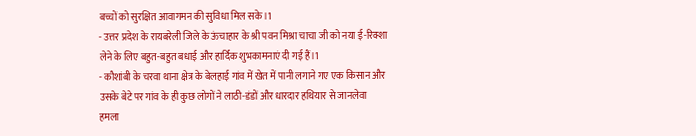बच्चों को सुरक्षित आवागमन की सुविधा मिल सके।1
- उत्तर प्रदेश के रायबरेली जिले के ऊंचाहार के श्री पवन मिश्रा चाचा जी को नया ई-रिक्शा लेने के लिए बहुत-बहुत बधाई और हार्दिक शुभकामनाएं दी गई हैं।1
- कौशांबी के चरवा थाना क्षेत्र के बेलहाई गांव में खेत में पानी लगाने गए एक किसान और उसके बेटे पर गांव के ही कुछ लोगों ने लाठी-डंडों और धारदार हथियार से जानलेवा हमला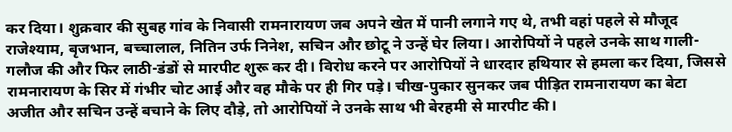कर दिया। शुक्रवार की सुबह गांव के निवासी रामनारायण जब अपने खेत में पानी लगाने गए थे, तभी वहां पहले से मौजूद राजेश्याम, बृजभान, बच्चालाल, नितिन उर्फ निनेश, सचिन और छोटू ने उन्हें घेर लिया। आरोपियों ने पहले उनके साथ गाली-गलौज की और फिर लाठी-डंडों से मारपीट शुरू कर दी। विरोध करने पर आरोपियों ने धारदार हथियार से हमला कर दिया, जिससे रामनारायण के सिर में गंभीर चोट आई और वह मौके पर ही गिर पड़े। चीख-पुकार सुनकर जब पीड़ित रामनारायण का बेटा अजीत और सचिन उन्हें बचाने के लिए दौड़े, तो आरोपियों ने उनके साथ भी बेरहमी से मारपीट की।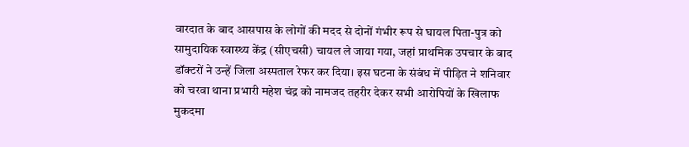वारदात के बाद आसपास के लोगों की मदद से दोनों गंभीर रूप से घायल पिता-पुत्र को सामुदायिक स्वास्थ्य केंद्र (सीएचसी) चायल ले जाया गया, जहां प्राथमिक उपचार के बाद डॉक्टरों ने उन्हें जिला अस्पताल रेफर कर दिया। इस घटना के संबंध में पीड़ित ने शनिवार को चरवा थाना प्रभारी महेश चंद्र को नामजद तहरीर देकर सभी आरोपियों के खिलाफ मुकदमा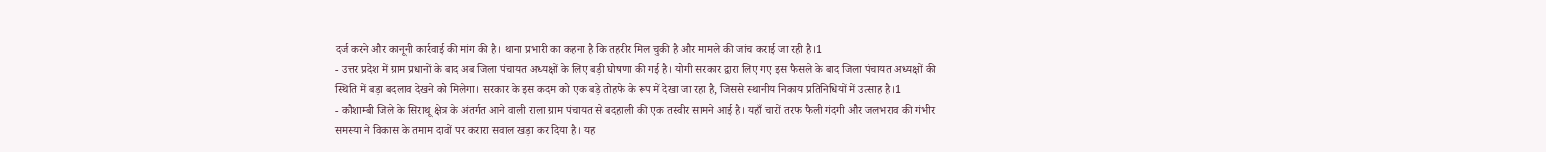दर्ज करने और कानूनी कार्रवाई की मांग की है। थाना प्रभारी का कहना है कि तहरीर मिल चुकी है और मामले की जांच कराई जा रही है।1
- उत्तर प्रदेश में ग्राम प्रधानों के बाद अब जिला पंचायत अध्यक्षों के लिए बड़ी घोषणा की गई है। योगी सरकार द्वारा लिए गए इस फैसले के बाद जिला पंचायत अध्यक्षों की स्थिति में बड़ा बदलाव देखने को मिलेगा। सरकार के इस कदम को एक बड़े तोहफे के रूप में देखा जा रहा है, जिससे स्थानीय निकाय प्रतिनिधियों में उत्साह है।1
- कौशाम्बी जिले के सिराथू क्षेत्र के अंतर्गत आने वाली राला ग्राम पंचायत से बदहाली की एक तस्वीर सामने आई है। यहाँ चारों तरफ फैली गंदगी और जलभराव की गंभीर समस्या ने विकास के तमाम दावों पर करारा सवाल खड़ा कर दिया है। यह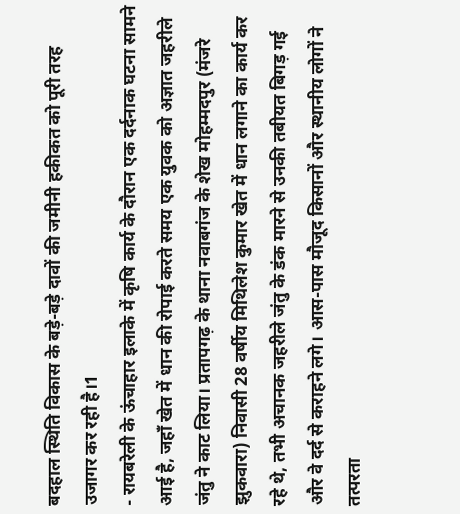बदहाल स्थिति विकास के बड़े-बड़े दावों की जमीनी हकीकत को पूरी तरह उजागर कर रही है।1
- रायबरेली के ऊंचाहार इलाके में कृषि कार्य के दौरान एक दर्दनाक घटना सामने आई है, जहाँ खेत में धान की रोपाई करते समय एक युवक को अज्ञात जहरीले जंतु ने काट लिया। प्रतापगढ़ के थाना नवाबगंज के शेख मोहम्मदपुर (मंजरे झुकवारा) निवासी 28 वर्षीय मिथिलेश कुमार खेत में धान लगाने का कार्य कर रहे थे, तभी अचानक जहरीले जंतु के डंक मारने से उनकी तबीयत बिगड़ गई और वे दर्द से कराहने लगे। आस-पास मौजूद किसानों और स्थानीय लोगों ने तत्परता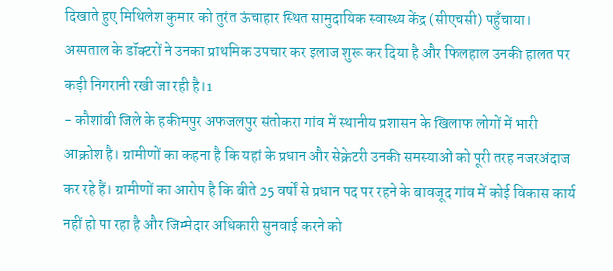दिखाते हुए मिथिलेश कुमार को तुरंत ऊंचाहार स्थित सामुदायिक स्वास्थ्य केंद्र (सीएचसी) पहुँचाया। अस्पताल के डॉक्टरों ने उनका प्राथमिक उपचार कर इलाज शुरू कर दिया है और फिलहाल उनकी हालत पर कड़ी निगरानी रखी जा रही है।1
- कौशांबी जिले के हकीमपुर अफजलपुर संतोकरा गांव में स्थानीय प्रशासन के खिलाफ लोगों में भारी आक्रोश है। ग्रामीणों का कहना है कि यहां के प्रधान और सेक्रेटरी उनकी समस्याओं को पूरी तरह नजरअंदाज कर रहे हैं। ग्रामीणों का आरोप है कि बीते 25 वर्षों से प्रधान पद पर रहने के बावजूद गांव में कोई विकास कार्य नहीं हो पा रहा है और जिम्मेदार अधिकारी सुनवाई करने को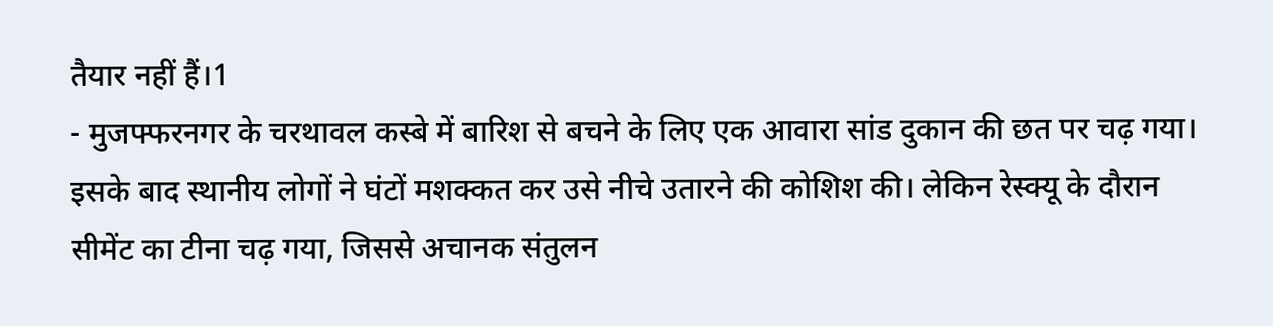तैयार नहीं हैं।1
- मुजफ्फरनगर के चरथावल कस्बे में बारिश से बचने के लिए एक आवारा सांड दुकान की छत पर चढ़ गया। इसके बाद स्थानीय लोगों ने घंटों मशक्कत कर उसे नीचे उतारने की कोशिश की। लेकिन रेस्क्यू के दौरान सीमेंट का टीना चढ़ गया, जिससे अचानक संतुलन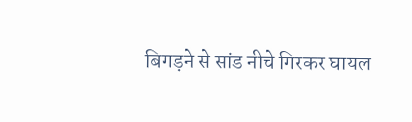बिगड़ने से सांड नीचे गिरकर घायल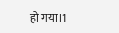हो गया।1